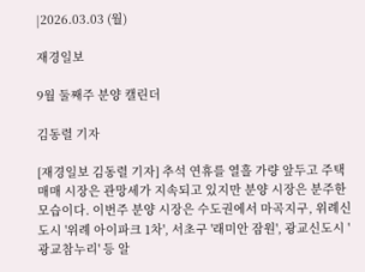|2026.03.03 (월)

재경일보

9월 둘째주 분양 캘린더

김동렬 기자

[재경일보 김동렬 기자] 추석 연휴를 열흘 가량 앞두고 주택 매매 시장은 관망세가 지속되고 있지만 분양 시장은 분주한 모습이다. 이번주 분양 시장은 수도권에서 마곡지구, 위례신도시 '위례 아이파크 1차', 서초구 '래미안 잠원', 광교신도시 '광교참누리' 등 알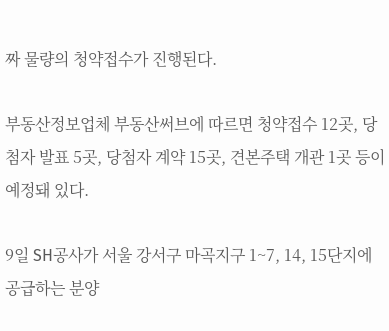짜 물량의 청약접수가 진행된다.

부동산정보업체 부동산써브에 따르면 청약접수 12곳, 당첨자 발표 5곳, 당첨자 계약 15곳, 견본주택 개관 1곳 등이 예정돼 있다.

9일 SH공사가 서울 강서구 마곡지구 1~7, 14, 15단지에 공급하는 분양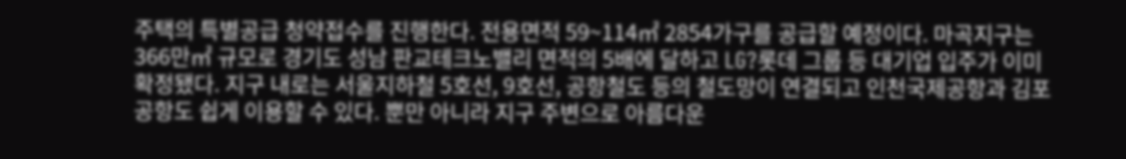주택의 특별공급 청약접수를 진행한다. 전용면적 59~114㎡ 2854가구를 공급할 예정이다. 마곡지구는 366만㎡ 규모로 경기도 성남 판교테크노밸리 면적의 5배에 달하고 LG?롯데 그룹 등 대기업 입주가 이미 확정됐다. 지구 내로는 서울지하철 5호선, 9호선, 공항철도 등의 철도망이 연결되고 인천국제공항과 김포공항도 쉽게 이용할 수 있다. 뿐만 아니라 지구 주변으로 아름다운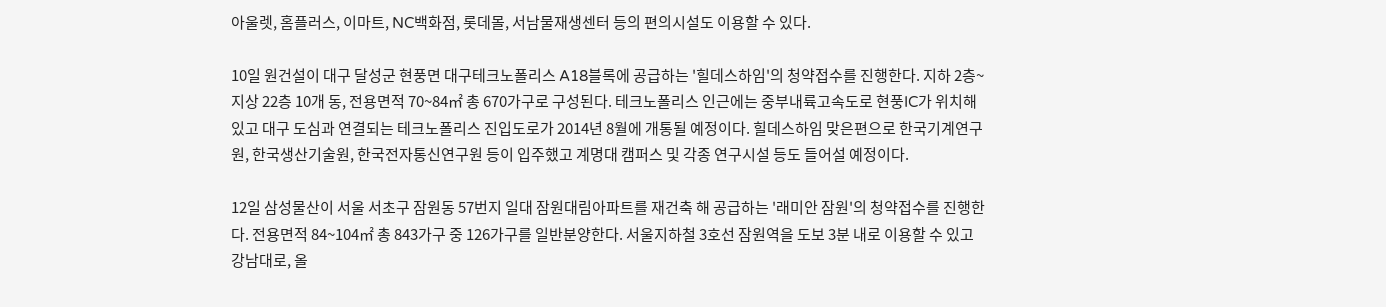아울렛, 홈플러스, 이마트, NC백화점, 롯데몰, 서남물재생센터 등의 편의시설도 이용할 수 있다.

10일 원건설이 대구 달성군 현풍면 대구테크노폴리스 A18블록에 공급하는 '힐데스하임'의 청약접수를 진행한다. 지하 2층~지상 22층 10개 동, 전용면적 70~84㎡ 총 670가구로 구성된다. 테크노폴리스 인근에는 중부내륙고속도로 현풍IC가 위치해 있고 대구 도심과 연결되는 테크노폴리스 진입도로가 2014년 8월에 개통될 예정이다. 힐데스하임 맞은편으로 한국기계연구원, 한국생산기술원, 한국전자통신연구원 등이 입주했고 계명대 캠퍼스 및 각종 연구시설 등도 들어설 예정이다.

12일 삼성물산이 서울 서초구 잠원동 57번지 일대 잠원대림아파트를 재건축 해 공급하는 '래미안 잠원'의 청약접수를 진행한다. 전용면적 84~104㎡ 총 843가구 중 126가구를 일반분양한다. 서울지하철 3호선 잠원역을 도보 3분 내로 이용할 수 있고 강남대로, 올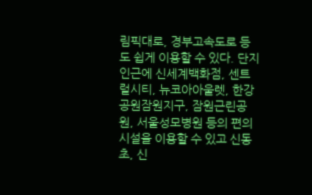림픽대로, 경부고속도로 등도 쉽게 이용할 수 있다. 단지 인근에 신세계백화점, 센트럴시티, 뉴코아아울렛, 한강공원잠원지구, 잠원근린공원, 서울성모병원 등의 편의시설을 이용할 수 있고 신동초, 신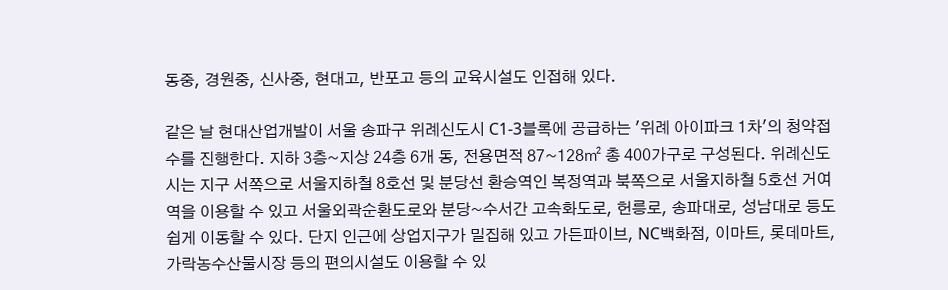동중, 경원중, 신사중, 현대고, 반포고 등의 교육시설도 인접해 있다.

같은 날 현대산업개발이 서울 송파구 위례신도시 C1-3블록에 공급하는 '위례 아이파크 1차'의 청약접수를 진행한다. 지하 3층~지상 24층 6개 동, 전용면적 87~128㎡ 총 400가구로 구성된다. 위례신도시는 지구 서쪽으로 서울지하철 8호선 및 분당선 환승역인 복정역과 북쪽으로 서울지하철 5호선 거여역을 이용할 수 있고 서울외곽순환도로와 분당~수서간 고속화도로, 헌릉로, 송파대로, 성남대로 등도 쉽게 이동할 수 있다. 단지 인근에 상업지구가 밀집해 있고 가든파이브, NC백화점, 이마트, 롯데마트, 가락농수산물시장 등의 편의시설도 이용할 수 있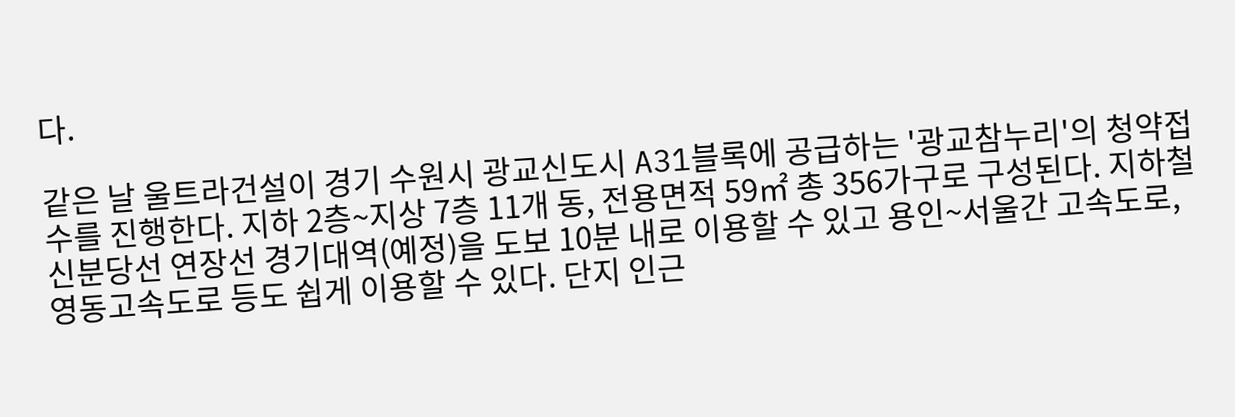다.

같은 날 울트라건설이 경기 수원시 광교신도시 A31블록에 공급하는 '광교참누리'의 청약접수를 진행한다. 지하 2층~지상 7층 11개 동, 전용면적 59㎡ 총 356가구로 구성된다. 지하철 신분당선 연장선 경기대역(예정)을 도보 10분 내로 이용할 수 있고 용인~서울간 고속도로, 영동고속도로 등도 쉽게 이용할 수 있다. 단지 인근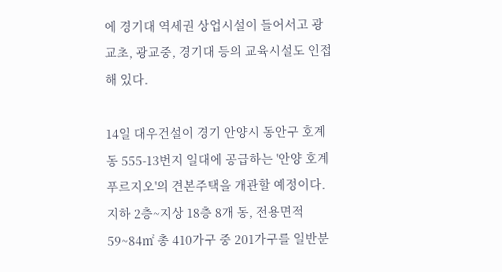에 경기대 역세권 상업시설이 들어서고 광교초, 광교중, 경기대 등의 교육시설도 인접해 있다.

14일 대우건설이 경기 안양시 동안구 호계동 555-13번지 일대에 공급하는 '안양 호계푸르지오'의 견본주택을 개관할 예정이다. 지하 2층~지상 18층 8개 동, 전용면적 59~84㎡ 총 410가구 중 201가구를 일반분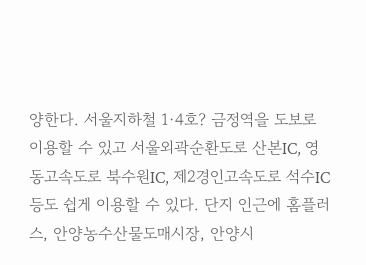양한다. 서울지하철 1·4호? 금정역을 도보로 이용할 수 있고 서울외곽순환도로 산본IC, 영동고속도로 북수원IC, 제2경인고속도로 석수IC 등도 쉽게 이용할 수 있다. 단지 인근에 홈플러스, 안양농수산물도매시장, 안양시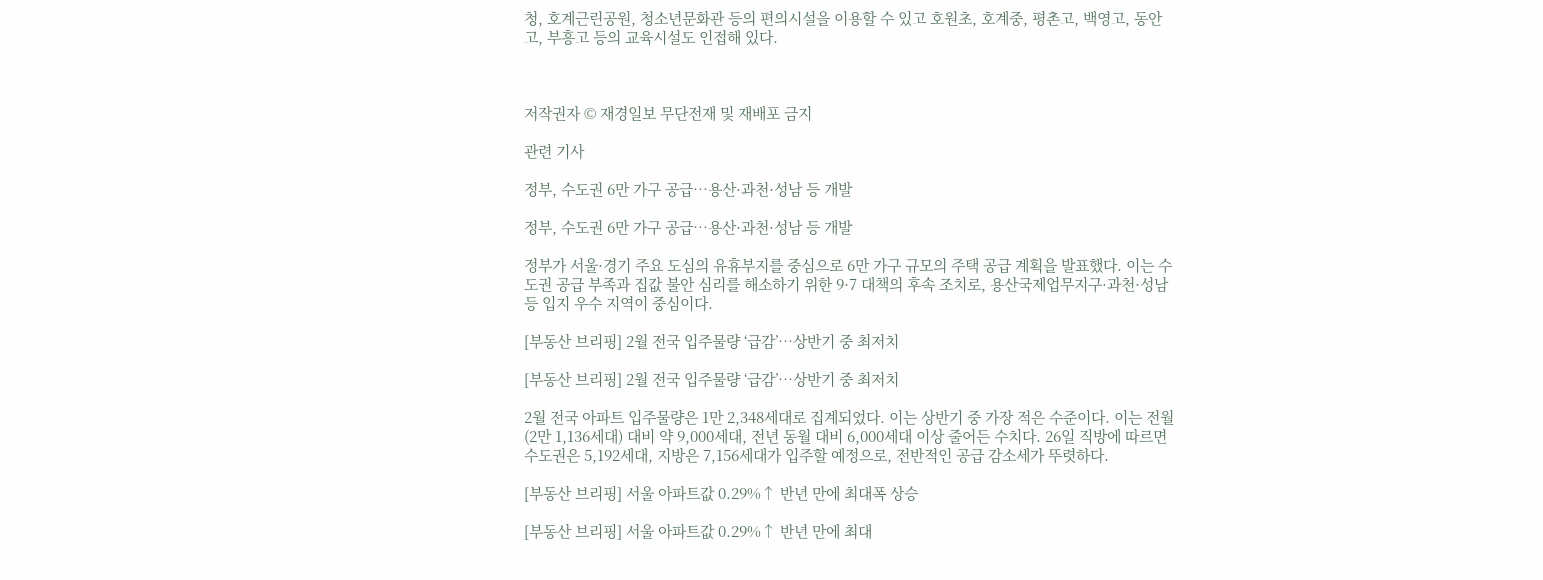청, 호계근린공원, 청소년문화관 등의 편의시설을 이용할 수 있고 호원초, 호계중, 평촌고, 백영고, 동안고, 부흥고 등의 교육시설도 인접해 있다.



저작권자 © 재경일보 무단전재 및 재배포 금지

관련 기사

정부, 수도권 6만 가구 공급…용산·과천·성남 등 개발

정부, 수도권 6만 가구 공급…용산·과천·성남 등 개발

정부가 서울·경기 주요 도심의 유휴부지를 중심으로 6만 가구 규모의 주택 공급 계획을 발표했다. 이는 수도권 공급 부족과 집값 불안 심리를 해소하기 위한 9·7 대책의 후속 조치로, 용산국제업무지구·과천·성남 등 입지 우수 지역이 중심이다.

[부동산 브리핑] 2월 전국 입주물량 ‘급감’…상반기 중 최저치

[부동산 브리핑] 2월 전국 입주물량 ‘급감’…상반기 중 최저치

2월 전국 아파트 입주물량은 1만 2,348세대로 집계되었다. 이는 상반기 중 가장 적은 수준이다. 이는 전월(2만 1,136세대) 대비 약 9,000세대, 전년 동월 대비 6,000세대 이상 줄어든 수치다. 26일 직방에 따르면 수도권은 5,192세대, 지방은 7,156세대가 입주할 예정으로, 전반적인 공급 감소세가 뚜렷하다.

[부동산 브리핑] 서울 아파트값 0.29%↑ 반년 만에 최대폭 상승

[부동산 브리핑] 서울 아파트값 0.29%↑ 반년 만에 최대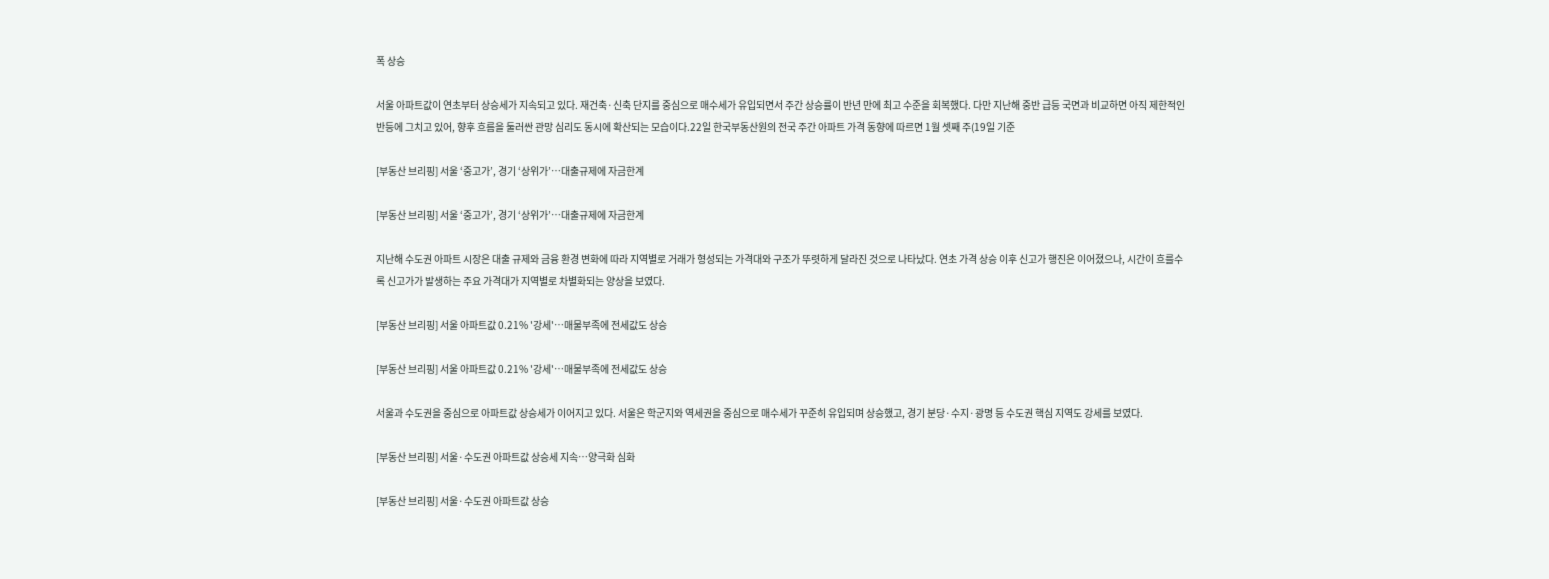폭 상승

서울 아파트값이 연초부터 상승세가 지속되고 있다. 재건축·신축 단지를 중심으로 매수세가 유입되면서 주간 상승률이 반년 만에 최고 수준을 회복했다. 다만 지난해 중반 급등 국면과 비교하면 아직 제한적인 반등에 그치고 있어, 향후 흐름을 둘러싼 관망 심리도 동시에 확산되는 모습이다.22일 한국부동산원의 전국 주간 아파트 가격 동향에 따르면 1월 셋째 주(19일 기준

[부동산 브리핑] 서울 ‘중고가’, 경기 ‘상위가’…대출규제에 자금한계

[부동산 브리핑] 서울 ‘중고가’, 경기 ‘상위가’…대출규제에 자금한계

지난해 수도권 아파트 시장은 대출 규제와 금융 환경 변화에 따라 지역별로 거래가 형성되는 가격대와 구조가 뚜렷하게 달라진 것으로 나타났다. 연초 가격 상승 이후 신고가 행진은 이어졌으나, 시간이 흐를수록 신고가가 발생하는 주요 가격대가 지역별로 차별화되는 양상을 보였다.

[부동산 브리핑] 서울 아파트값 0.21% '강세'…매물부족에 전세값도 상승

[부동산 브리핑] 서울 아파트값 0.21% '강세'…매물부족에 전세값도 상승

서울과 수도권을 중심으로 아파트값 상승세가 이어지고 있다. 서울은 학군지와 역세권을 중심으로 매수세가 꾸준히 유입되며 상승했고, 경기 분당·수지·광명 등 수도권 핵심 지역도 강세를 보였다.

[부동산 브리핑] 서울·수도권 아파트값 상승세 지속…양극화 심화

[부동산 브리핑] 서울·수도권 아파트값 상승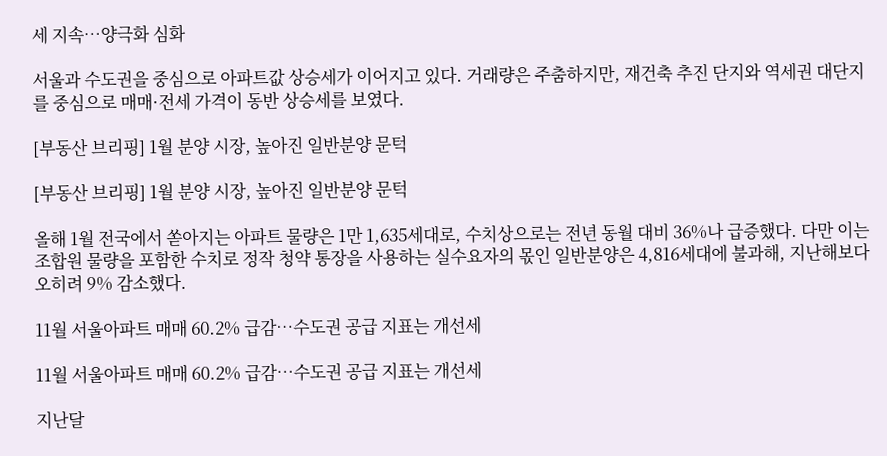세 지속…양극화 심화

서울과 수도권을 중심으로 아파트값 상승세가 이어지고 있다. 거래량은 주춤하지만, 재건축 추진 단지와 역세권 대단지를 중심으로 매매·전세 가격이 동반 상승세를 보였다.

[부동산 브리핑] 1월 분양 시장, 높아진 일반분양 문턱

[부동산 브리핑] 1월 분양 시장, 높아진 일반분양 문턱

올해 1월 전국에서 쏟아지는 아파트 물량은 1만 1,635세대로, 수치상으로는 전년 동월 대비 36%나 급증했다. 다만 이는 조합원 물량을 포함한 수치로 정작 청약 통장을 사용하는 실수요자의 몫인 일반분양은 4,816세대에 불과해, 지난해보다 오히려 9% 감소했다.

11월 서울아파트 매매 60.2% 급감…수도권 공급 지표는 개선세

11월 서울아파트 매매 60.2% 급감…수도권 공급 지표는 개선세

지난달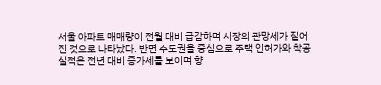서울 아파트 매매량이 전월 대비 급감하며 시장의 관망세가 짙어진 것으로 나타났다. 반면 수도권을 중심으로 주택 인허가와 착공 실적은 전년 대비 증가세를 보이며 향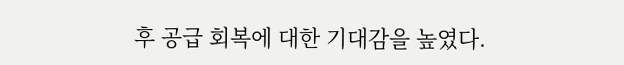후 공급 회복에 대한 기대감을 높였다.